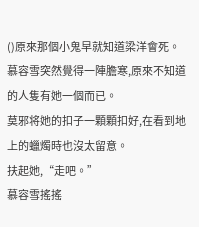()原來那個小鬼早就知道梁洋會死。
慕容雪突然覺得一陣膽寒,原來不知道的人隻有她一個而已。
莫邪将她的扣子一顆顆扣好,在看到地上的蠟燭時也沒太留意。
扶起她,“走吧。”
慕容雪搖搖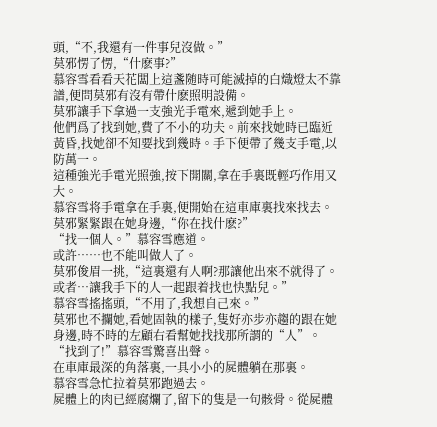頭,“不,我還有一件事兒沒做。”
莫邪愣了愣,“什麽事?”
慕容雪看看天花闆上這盞随時可能滅掉的白熾燈太不靠譜,便問莫邪有沒有帶什麽照明設備。
莫邪讓手下拿過一支強光手電來,遞到她手上。
他們爲了找到她,費了不小的功夫。前來找她時已臨近黃昏,找她卻不知要找到幾時。手下便帶了幾支手電,以防萬一。
這種強光手電光照強,按下開關,拿在手裏既輕巧作用又大。
慕容雪将手電拿在手裏,便開始在這車庫裏找來找去。莫邪緊緊跟在她身邊,“你在找什麽?”
“找一個人。”慕容雪應道。
或許……也不能叫做人了。
莫邪俊眉一挑,“這裏還有人啊?那讓他出來不就得了。或者…讓我手下的人一起跟着找也快點兒。”
慕容雪搖搖頭,“不用了,我想自己來。”
莫邪也不攔她,看她固執的樣子,隻好亦步亦趨的跟在她身邊,時不時的左顧右看幫她找找那所謂的“人”。
“找到了!”慕容雪驚喜出聲。
在車庫最深的角落裏,一具小小的屍體躺在那裏。
慕容雪急忙拉着莫邪跑過去。
屍體上的肉已經腐爛了,留下的隻是一句骸骨。從屍體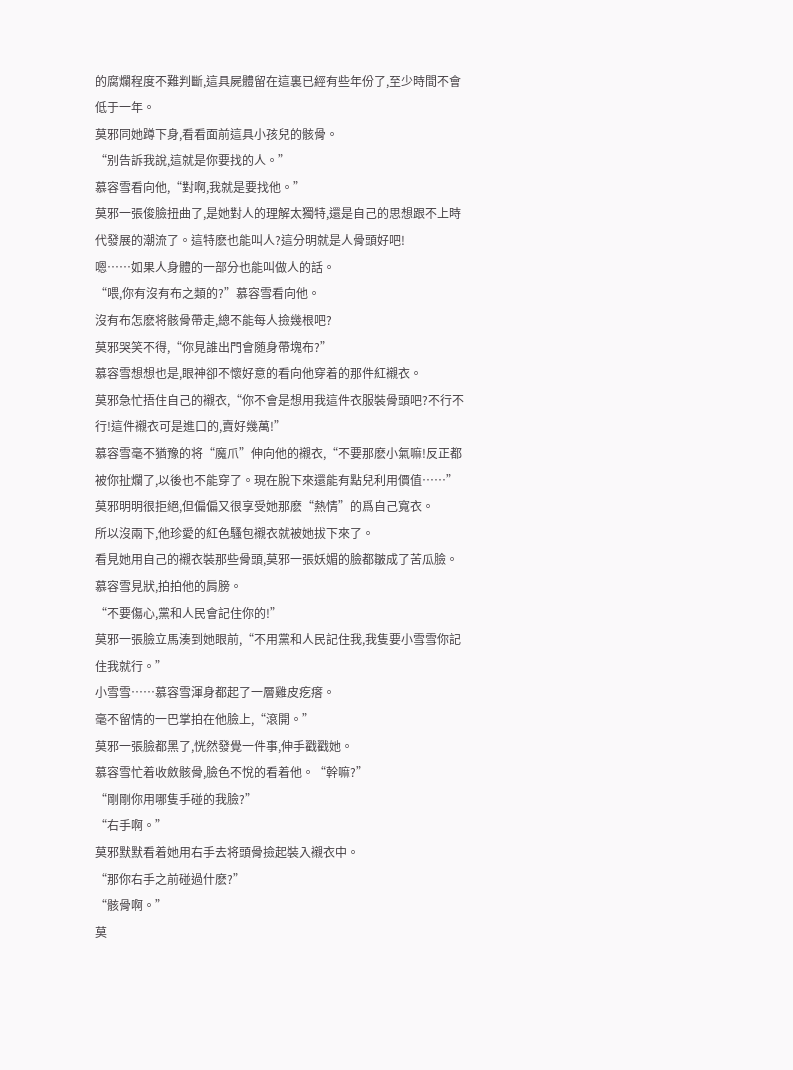的腐爛程度不難判斷,這具屍體留在這裏已經有些年份了,至少時間不會低于一年。
莫邪同她蹲下身,看看面前這具小孩兒的骸骨。
“别告訴我說,這就是你要找的人。”
慕容雪看向他,“對啊,我就是要找他。”
莫邪一張俊臉扭曲了,是她對人的理解太獨特,還是自己的思想跟不上時代發展的潮流了。這特麽也能叫人?這分明就是人骨頭好吧!
嗯……如果人身體的一部分也能叫做人的話。
“喂,你有沒有布之類的?”慕容雪看向他。
沒有布怎麽将骸骨帶走,總不能每人撿幾根吧?
莫邪哭笑不得,“你見誰出門會随身帶塊布?”
慕容雪想想也是,眼神卻不懷好意的看向他穿着的那件紅襯衣。
莫邪急忙捂住自己的襯衣,“你不會是想用我這件衣服裝骨頭吧?不行不行!這件襯衣可是進口的,賣好幾萬!”
慕容雪毫不猶豫的将“魔爪”伸向他的襯衣,“不要那麽小氣嘛!反正都被你扯爛了,以後也不能穿了。現在脫下來還能有點兒利用價值……”
莫邪明明很拒絕,但偏偏又很享受她那麽“熱情”的爲自己寬衣。
所以沒兩下,他珍愛的紅色騷包襯衣就被她拔下來了。
看見她用自己的襯衣裝那些骨頭,莫邪一張妖媚的臉都皺成了苦瓜臉。
慕容雪見狀,拍拍他的肩膀。
“不要傷心,黨和人民會記住你的!”
莫邪一張臉立馬湊到她眼前,“不用黨和人民記住我,我隻要小雪雪你記住我就行。”
小雪雪……慕容雪渾身都起了一層雞皮疙瘩。
毫不留情的一巴掌拍在他臉上,“滾開。”
莫邪一張臉都黑了,恍然發覺一件事,伸手戳戳她。
慕容雪忙着收斂骸骨,臉色不悅的看着他。“幹嘛?”
“剛剛你用哪隻手碰的我臉?”
“右手啊。”
莫邪默默看着她用右手去将頭骨撿起裝入襯衣中。
“那你右手之前碰過什麽?”
“骸骨啊。”
莫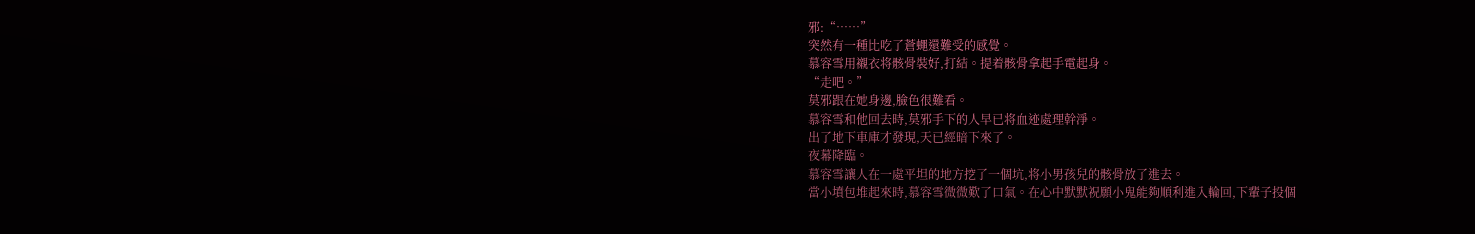邪:“……”
突然有一種比吃了蒼蠅還難受的感覺。
慕容雪用襯衣将骸骨裝好,打結。提着骸骨拿起手電起身。
“走吧。”
莫邪跟在她身邊,臉色很難看。
慕容雪和他回去時,莫邪手下的人早已将血迹處理幹淨。
出了地下車庫才發現,天已經暗下來了。
夜幕降臨。
慕容雪讓人在一處平坦的地方挖了一個坑,将小男孩兒的骸骨放了進去。
當小墳包堆起來時,慕容雪微微歎了口氣。在心中默默祝願小鬼能夠順利進入輪回,下輩子投個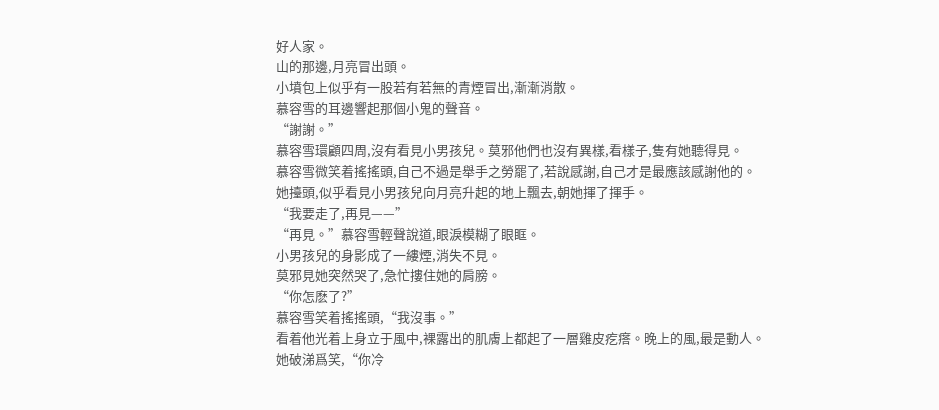好人家。
山的那邊,月亮冒出頭。
小墳包上似乎有一股若有若無的青煙冒出,漸漸消散。
慕容雪的耳邊響起那個小鬼的聲音。
“謝謝。”
慕容雪環顧四周,沒有看見小男孩兒。莫邪他們也沒有異樣,看樣子,隻有她聽得見。
慕容雪微笑着搖搖頭,自己不過是舉手之勞罷了,若說感謝,自己才是最應該感謝他的。
她擡頭,似乎看見小男孩兒向月亮升起的地上飄去,朝她揮了揮手。
“我要走了,再見——”
“再見。”慕容雪輕聲說道,眼淚模糊了眼眶。
小男孩兒的身影成了一縷煙,消失不見。
莫邪見她突然哭了,急忙摟住她的肩膀。
“你怎麽了?”
慕容雪笑着搖搖頭,“我沒事。”
看着他光着上身立于風中,裸露出的肌膚上都起了一層雞皮疙瘩。晚上的風,最是動人。
她破涕爲笑,“你冷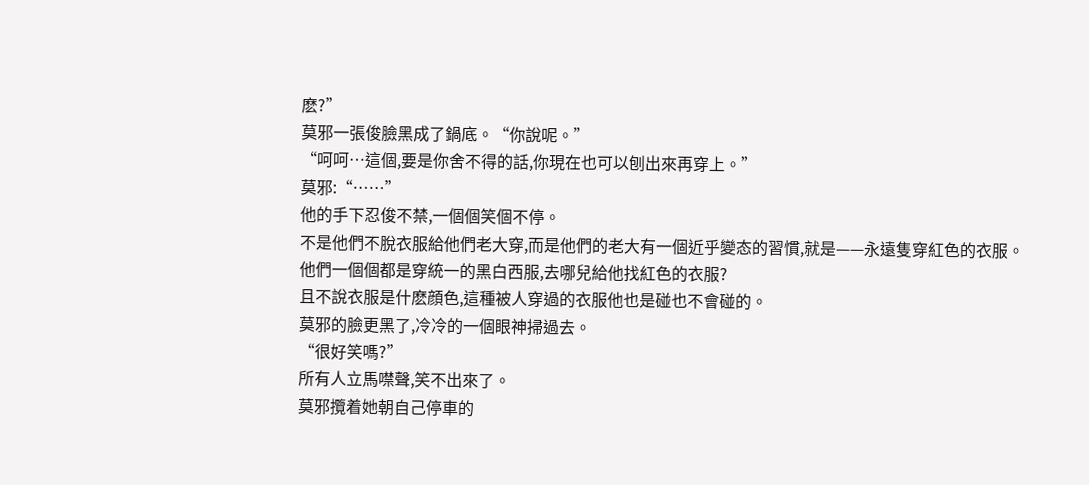麽?”
莫邪一張俊臉黑成了鍋底。“你說呢。”
“呵呵…這個,要是你舍不得的話,你現在也可以刨出來再穿上。”
莫邪:“……”
他的手下忍俊不禁,一個個笑個不停。
不是他們不脫衣服給他們老大穿,而是他們的老大有一個近乎變态的習慣,就是——永遠隻穿紅色的衣服。
他們一個個都是穿統一的黑白西服,去哪兒給他找紅色的衣服?
且不說衣服是什麽顔色,這種被人穿過的衣服他也是碰也不會碰的。
莫邪的臉更黑了,冷冷的一個眼神掃過去。
“很好笑嗎?”
所有人立馬噤聲,笑不出來了。
莫邪攬着她朝自己停車的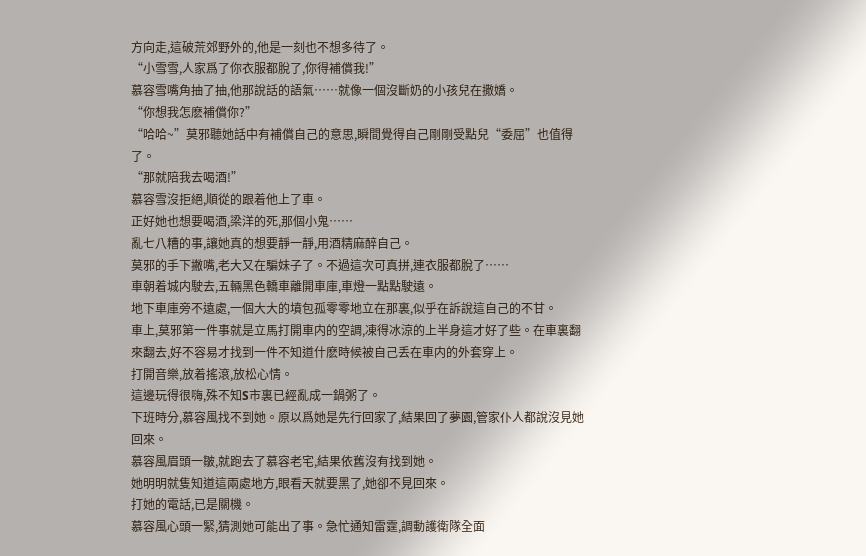方向走,這破荒郊野外的,他是一刻也不想多待了。
“小雪雪,人家爲了你衣服都脫了,你得補償我!”
慕容雪嘴角抽了抽,他那說話的語氣……就像一個沒斷奶的小孩兒在撒嬌。
“你想我怎麽補償你?”
“哈哈~”莫邪聽她話中有補償自己的意思,瞬間覺得自己剛剛受點兒“委屈”也值得了。
“那就陪我去喝酒!”
慕容雪沒拒絕,順從的跟着他上了車。
正好她也想要喝酒,梁洋的死,那個小鬼……
亂七八糟的事,讓她真的想要靜一靜,用酒精麻醉自己。
莫邪的手下撇嘴,老大又在騙妹子了。不過這次可真拼,連衣服都脫了……
車朝着城内駛去,五輛黑色轎車離開車庫,車燈一點點駛遠。
地下車庫旁不遠處,一個大大的墳包孤零零地立在那裏,似乎在訴說這自己的不甘。
車上,莫邪第一件事就是立馬打開車内的空調,凍得冰涼的上半身這才好了些。在車裏翻來翻去,好不容易才找到一件不知道什麽時候被自己丢在車内的外套穿上。
打開音樂,放着搖滾,放松心情。
這邊玩得很嗨,殊不知S市裏已經亂成一鍋粥了。
下班時分,慕容風找不到她。原以爲她是先行回家了,結果回了夢園,管家仆人都說沒見她回來。
慕容風眉頭一皺,就跑去了慕容老宅,結果依舊沒有找到她。
她明明就隻知道這兩處地方,眼看天就要黑了,她卻不見回來。
打她的電話,已是關機。
慕容風心頭一緊,猜測她可能出了事。急忙通知雷霆,調動護衛隊全面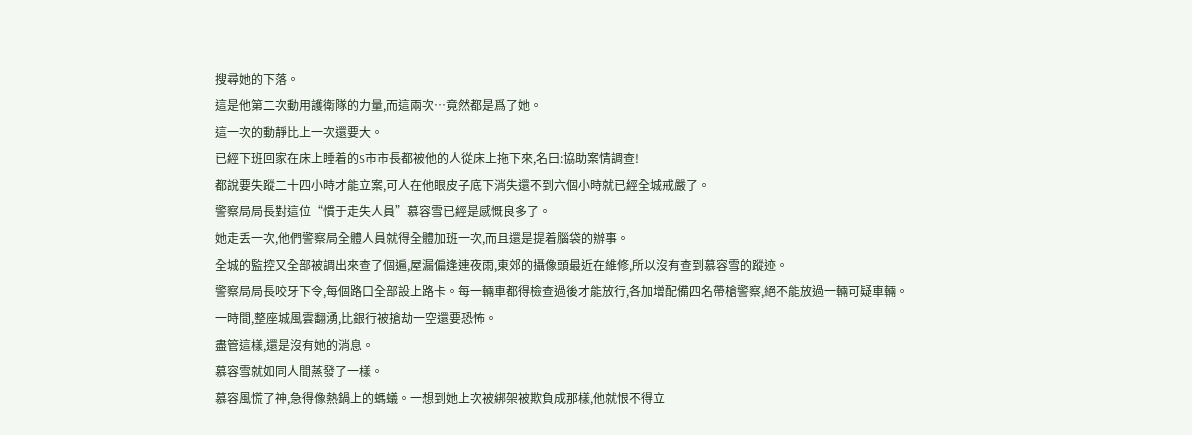搜尋她的下落。
這是他第二次動用護衛隊的力量,而這兩次…竟然都是爲了她。
這一次的動靜比上一次還要大。
已經下班回家在床上睡着的S市市長都被他的人從床上拖下來,名曰:協助案情調查!
都說要失蹤二十四小時才能立案,可人在他眼皮子底下消失還不到六個小時就已經全城戒嚴了。
警察局局長對這位“慣于走失人員”慕容雪已經是感慨良多了。
她走丢一次,他們警察局全體人員就得全體加班一次,而且還是提着腦袋的辦事。
全城的監控又全部被調出來查了個遍,屋漏偏逢連夜雨,東郊的攝像頭最近在維修,所以沒有查到慕容雪的蹤迹。
警察局局長咬牙下令,每個路口全部設上路卡。每一輛車都得檢查過後才能放行,各加增配備四名帶槍警察,絕不能放過一輛可疑車輛。
一時間,整座城風雲翻湧,比銀行被搶劫一空還要恐怖。
盡管這樣,還是沒有她的消息。
慕容雪就如同人間蒸發了一樣。
慕容風慌了神,急得像熱鍋上的螞蟻。一想到她上次被綁架被欺負成那樣,他就恨不得立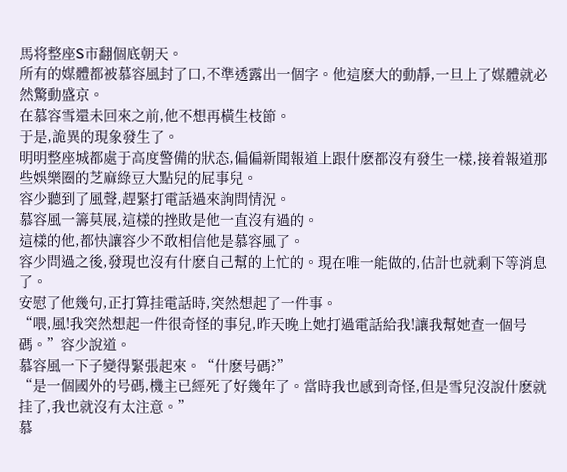馬将整座S市翻個底朝天。
所有的媒體都被慕容風封了口,不準透露出一個字。他這麽大的動靜,一旦上了媒體就必然驚動盛京。
在慕容雪還未回來之前,他不想再橫生枝節。
于是,詭異的現象發生了。
明明整座城都處于高度警備的狀态,偏偏新聞報道上跟什麽都沒有發生一樣,接着報道那些娛樂圈的芝麻綠豆大點兒的屁事兒。
容少聽到了風聲,趕緊打電話過來詢問情況。
慕容風一籌莫展,這樣的挫敗是他一直沒有過的。
這樣的他,都快讓容少不敢相信他是慕容風了。
容少問過之後,發現也沒有什麽自己幫的上忙的。現在唯一能做的,估計也就剩下等消息了。
安慰了他幾句,正打算挂電話時,突然想起了一件事。
“喂,風!我突然想起一件很奇怪的事兒,昨天晚上她打過電話給我!讓我幫她查一個号碼。”容少說道。
慕容風一下子變得緊張起來。“什麽号碼?”
“是一個國外的号碼,機主已經死了好幾年了。當時我也感到奇怪,但是雪兒沒說什麽就挂了,我也就沒有太注意。”
慕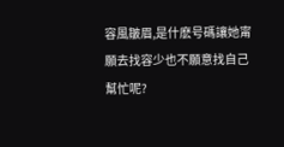容風皺眉,是什麽号碼讓她甯願去找容少也不願意找自己幫忙呢?